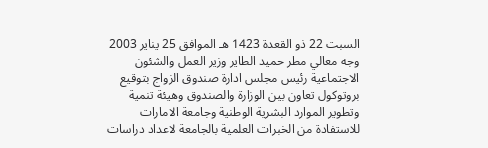السبت 22 ذو القعدة 1423 هـ الموافق 25 يناير 2003 وجه معالي مطر حميد الطاير وزير العمل والشئون الاجتماعية رئيس مجلس ادارة صندوق الزواج بتوقيع بروتوكول تعاون بين الوزارة والصندوق وهيئة تنمية وتطوير الموارد البشرية الوطنية وجامعة الامارات للاستفادة من الخبرات العلمية بالجامعة لاعداد دراسات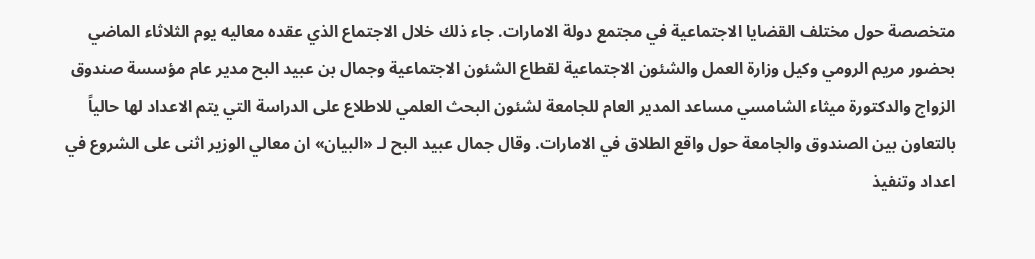متخصصة حول مختلف القضايا الاجتماعية في مجتمع دولة الامارات. جاء ذلك خلال الاجتماع الذي عقده معاليه يوم الثلاثاء الماضي بحضور مريم الرومي وكيل وزارة العمل والشئون الاجتماعية لقطاع الشئون الاجتماعية وجمال بن عبيد البح مدير عام مؤسسة صندوق الزواج والدكتورة ميثاء الشامسي مساعد المدير العام للجامعة لشئون البحث العلمي للاطلاع على الدراسة التي يتم الاعداد لها حالياً بالتعاون بين الصندوق والجامعة حول واقع الطلاق في الامارات. وقال جمال عبيد البح لـ «البيان» ان معالي الوزير اثنى على الشروع في اعداد وتنفيذ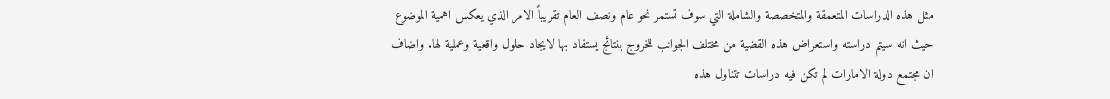مثل هذه الدراسات المتعمقة والمتخصصة والشاملة التي سوف تستمر نحو عام ونصف العام تقريباً الامر الذي يعكس اهمية الموضوع حيث انه سيتم دراسته واستعراض هذه القضية من مختلف الجوانب للخروج بنتائج يستفاد بها لايجاد حلول واقعية وعملية لها. واضاف ان مجتمع دولة الامارات لم تكن فيه دراسات تتناول هذه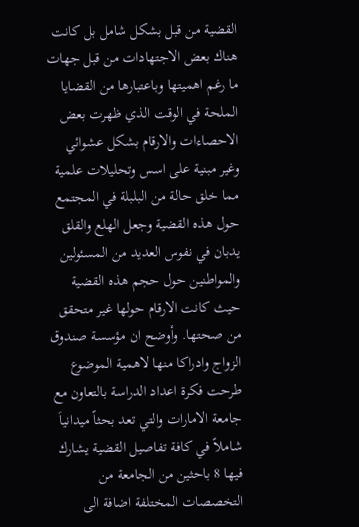القضية من قبل بشكل شامل بل كانت هناك بعض الاجتهادات من قبل جهات ما رغم اهميتها وباعتبارها من القضايا الملحة في الوقت الذي ظهرت بعض الاحصاءات والارقام بشكل عشوائي وغير مبنية على اسس وتحليلات علمية مما خلق حالة من البلبلة في المجتمع حول هذه القضية وجعل الهلع والقلق يدبان في نفوس العديد من المسئولين والمواطنين حول حجم هذه القضية حيث كانت الارقام حولها غير متحقق من صحتها. وأوضح ان مؤسسة صندوق الزواج وادراكا منها لاهمية الموضوع طرحت فكرة اعداد الدراسة بالتعاون مع جامعة الامارات والتي تعد بحثاً ميدانياَ شاملاً في كافة تفاصيل القضية يشارك فيها 8 باحثين من الجامعة من التخصصات المختلفة اضافة الى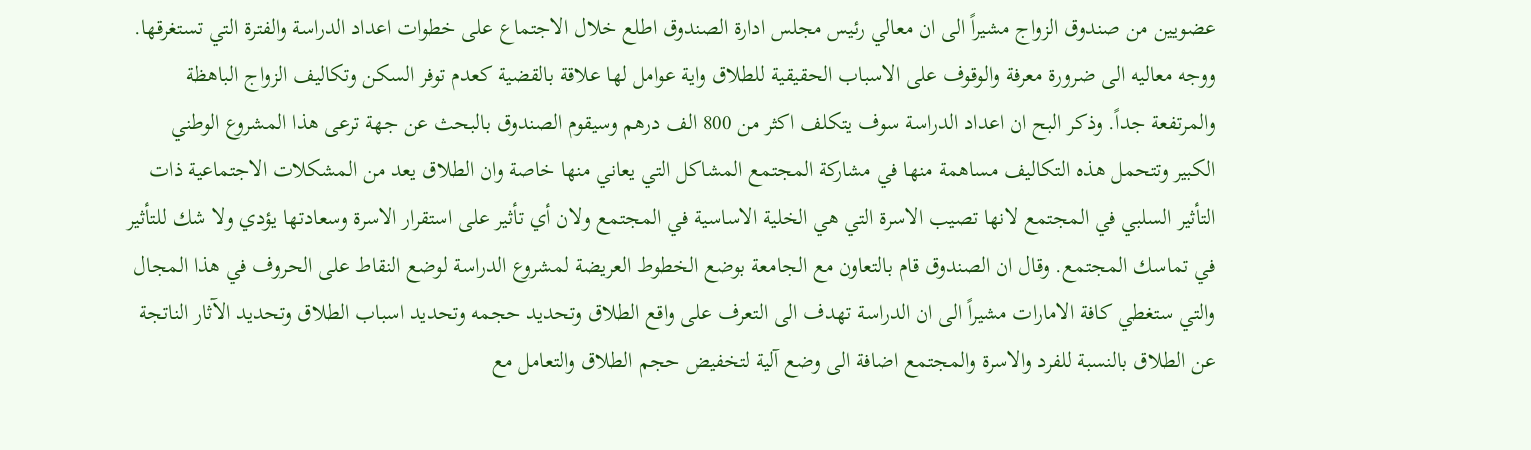عضويين من صندوق الزواج مشيراً الى ان معالي رئيس مجلس ادارة الصندوق اطلع خلال الاجتماع على خطوات اعداد الدراسة والفترة التي تستغرقها. ووجه معاليه الى ضرورة معرفة والوقوف على الاسباب الحقيقية للطلاق واية عوامل لها علاقة بالقضية كعدم توفر السكن وتكاليف الزواج الباهظة والمرتفعة جداً. وذكر البح ان اعداد الدراسة سوف يتكلف اكثر من 800 الف درهم وسيقوم الصندوق بالبحث عن جهة ترعى هذا المشروع الوطني الكبير وتتحمل هذه التكاليف مساهمة منها في مشاركة المجتمع المشاكل التي يعاني منها خاصة وان الطلاق يعد من المشكلات الاجتماعية ذات التأثير السلبي في المجتمع لانها تصيب الاسرة التي هي الخلية الاساسية في المجتمع ولان أي تأثير على استقرار الاسرة وسعادتها يؤدي ولا شك للتأثير في تماسك المجتمع. وقال ان الصندوق قام بالتعاون مع الجامعة بوضع الخطوط العريضة لمشروع الدراسة لوضع النقاط على الحروف في هذا المجال والتي ستغطي كافة الامارات مشيراً الى ان الدراسة تهدف الى التعرف على واقع الطلاق وتحديد حجمه وتحديد اسباب الطلاق وتحديد الآثار الناتجة عن الطلاق بالنسبة للفرد والاسرة والمجتمع اضافة الى وضع آلية لتخفيض حجم الطلاق والتعامل مع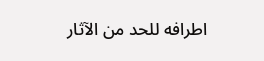اطرافه للحد من الآثار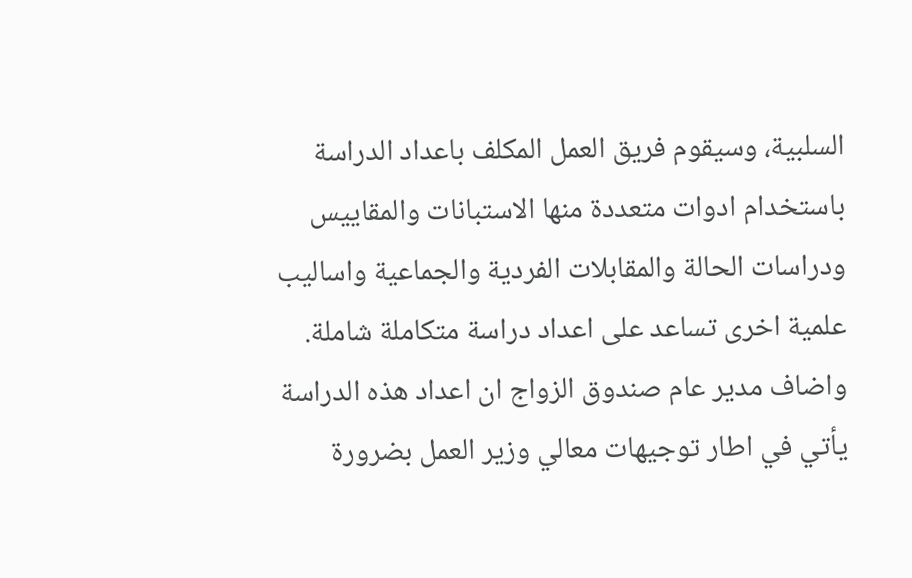السلبية، وسيقوم فريق العمل المكلف باعداد الدراسة باستخدام ادوات متعددة منها الاستبانات والمقاييس ودراسات الحالة والمقابلات الفردية والجماعية واساليب علمية اخرى تساعد على اعداد دراسة متكاملة شاملة. واضاف مدير عام صندوق الزواج ان اعداد هذه الدراسة يأتي في اطار توجيهات معالي وزير العمل بضرورة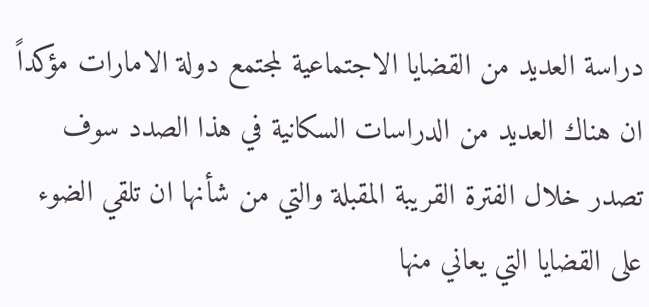دراسة العديد من القضايا الاجتماعية لمجتمع دولة الامارات مؤكداً ان هناك العديد من الدراسات السكانية في هذا الصدد سوف تصدر خلال الفترة القريبة المقبلة والتي من شأنها ان تلقي الضوء على القضايا التي يعاني منها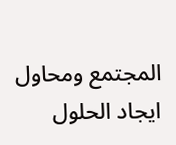المجتمع ومحاول ايجاد الحلول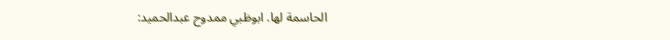الحاسمة لها. ابوظبي ممدوح عبدالحميد: